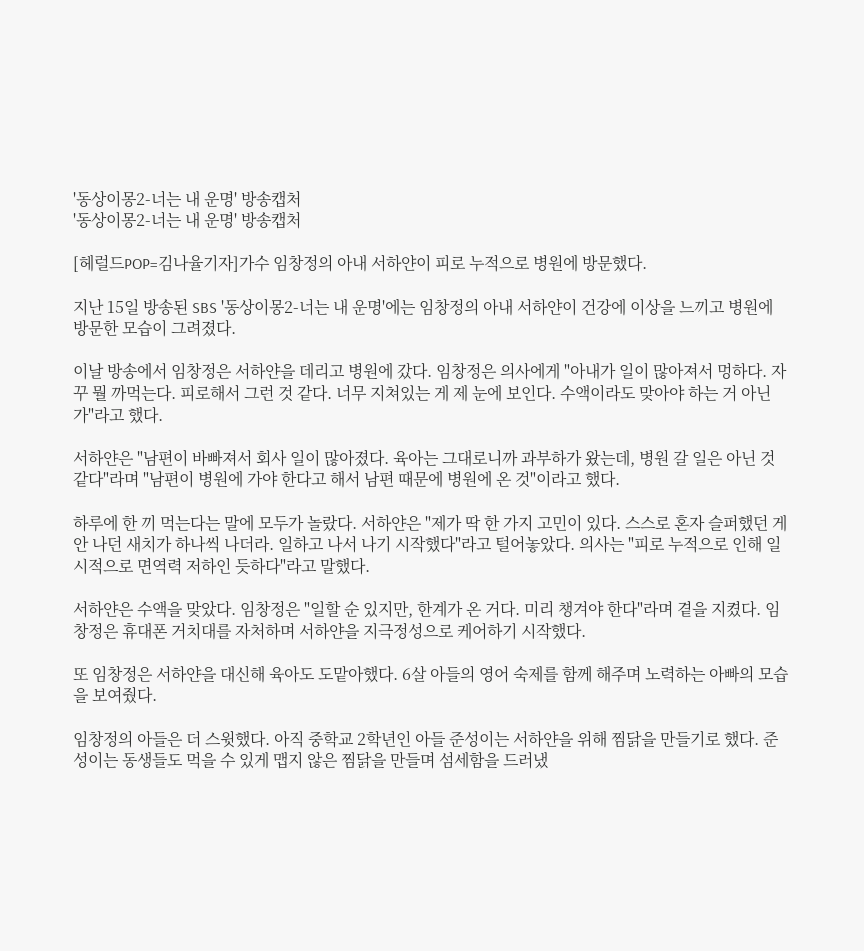'동상이몽2-너는 내 운명' 방송캡처
'동상이몽2-너는 내 운명' 방송캡처

[헤럴드POP=김나율기자]가수 임창정의 아내 서하얀이 피로 누적으로 병원에 방문했다.

지난 15일 방송된 SBS '동상이몽2-너는 내 운명'에는 임창정의 아내 서하얀이 건강에 이상을 느끼고 병원에 방문한 모습이 그려졌다.

이날 방송에서 임창정은 서하얀을 데리고 병원에 갔다. 임창정은 의사에게 "아내가 일이 많아져서 멍하다. 자꾸 뭘 까먹는다. 피로해서 그런 것 같다. 너무 지쳐있는 게 제 눈에 보인다. 수액이라도 맞아야 하는 거 아닌가"라고 했다.

서하얀은 "남편이 바빠져서 회사 일이 많아졌다. 육아는 그대로니까 과부하가 왔는데, 병원 갈 일은 아닌 것 같다"라며 "남편이 병원에 가야 한다고 해서 남편 때문에 병원에 온 것"이라고 했다.

하루에 한 끼 먹는다는 말에 모두가 놀랐다. 서하얀은 "제가 딱 한 가지 고민이 있다. 스스로 혼자 슬퍼했던 게 안 나던 새치가 하나씩 나더라. 일하고 나서 나기 시작했다"라고 털어놓았다. 의사는 "피로 누적으로 인해 일시적으로 면역력 저하인 듯하다"라고 말했다.

서하얀은 수액을 맞았다. 임창정은 "일할 순 있지만, 한계가 온 거다. 미리 챙겨야 한다"라며 곁을 지켰다. 임창정은 휴대폰 거치대를 자처하며 서하얀을 지극정성으로 케어하기 시작했다.

또 임창정은 서하얀을 대신해 육아도 도맡아했다. 6살 아들의 영어 숙제를 함께 해주며 노력하는 아빠의 모습을 보여줬다.

임창정의 아들은 더 스윗했다. 아직 중학교 2학년인 아들 준성이는 서하얀을 위해 찜닭을 만들기로 했다. 준성이는 동생들도 먹을 수 있게 맵지 않은 찜닭을 만들며 섬세함을 드러냈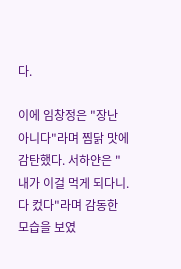다.

이에 임창정은 "장난 아니다"라며 찜닭 맛에 감탄했다. 서하얀은 "내가 이걸 먹게 되다니. 다 컸다"라며 감동한 모습을 보였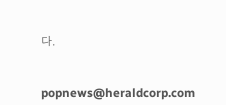다.


popnews@heraldcorp.com